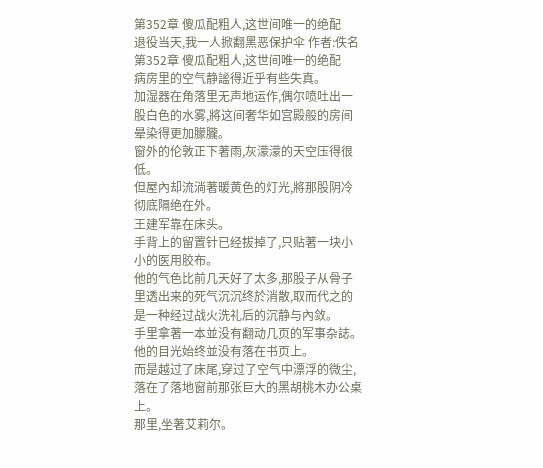第352章 傻瓜配粗人,这世间唯一的绝配
退役当天,我一人掀翻黑恶保护伞 作者:佚名第352章 傻瓜配粗人,这世间唯一的绝配
病房里的空气静謐得近乎有些失真。
加湿器在角落里无声地运作,偶尔喷吐出一股白色的水雾,將这间奢华如宫殿般的房间晕染得更加朦朧。
窗外的伦敦正下著雨,灰濛濛的天空压得很低。
但屋內却流淌著暖黄色的灯光,將那股阴冷彻底隔绝在外。
王建军靠在床头。
手背上的留置针已经拔掉了,只贴著一块小小的医用胶布。
他的气色比前几天好了太多,那股子从骨子里透出来的死气沉沉终於消散,取而代之的是一种经过战火洗礼后的沉静与內敛。
手里拿著一本並没有翻动几页的军事杂誌。
他的目光始终並没有落在书页上。
而是越过了床尾,穿过了空气中漂浮的微尘,落在了落地窗前那张巨大的黑胡桃木办公桌上。
那里,坐著艾莉尔。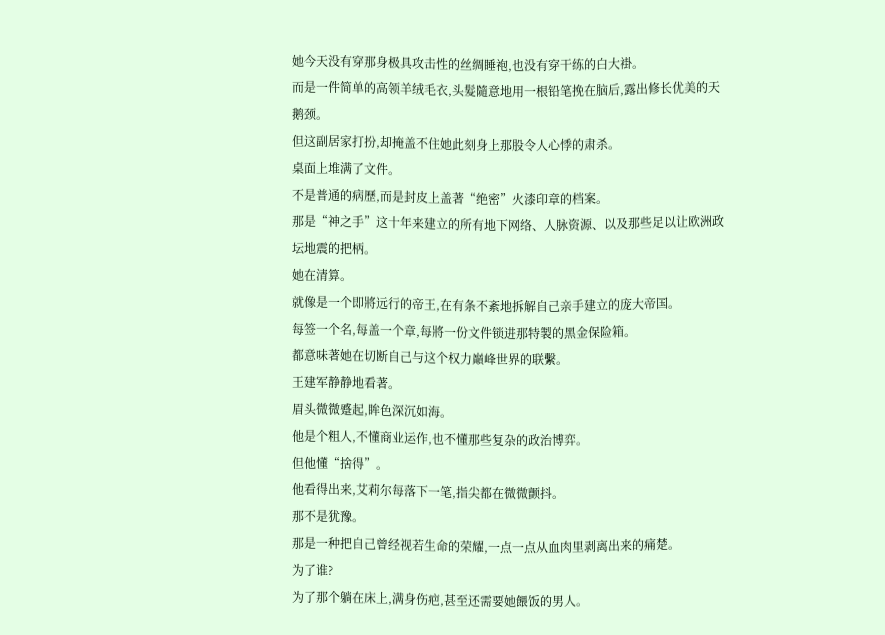她今天没有穿那身极具攻击性的丝绸睡袍,也没有穿干练的白大褂。
而是一件简单的高领羊绒毛衣,头髮隨意地用一根铅笔挽在脑后,露出修长优美的天鹅颈。
但这副居家打扮,却掩盖不住她此刻身上那股令人心悸的肃杀。
桌面上堆满了文件。
不是普通的病歷,而是封皮上盖著“绝密”火漆印章的档案。
那是“神之手”这十年来建立的所有地下网络、人脉资源、以及那些足以让欧洲政坛地震的把柄。
她在清算。
就像是一个即將远行的帝王,在有条不紊地拆解自己亲手建立的庞大帝国。
每签一个名,每盖一个章,每將一份文件锁进那特製的黑金保险箱。
都意味著她在切断自己与这个权力巔峰世界的联繫。
王建军静静地看著。
眉头微微蹙起,眸色深沉如海。
他是个粗人,不懂商业运作,也不懂那些复杂的政治博弈。
但他懂“捨得”。
他看得出来,艾莉尔每落下一笔,指尖都在微微颤抖。
那不是犹豫。
那是一种把自己曾经视若生命的荣耀,一点一点从血肉里剥离出来的痛楚。
为了谁?
为了那个躺在床上,满身伤疤,甚至还需要她餵饭的男人。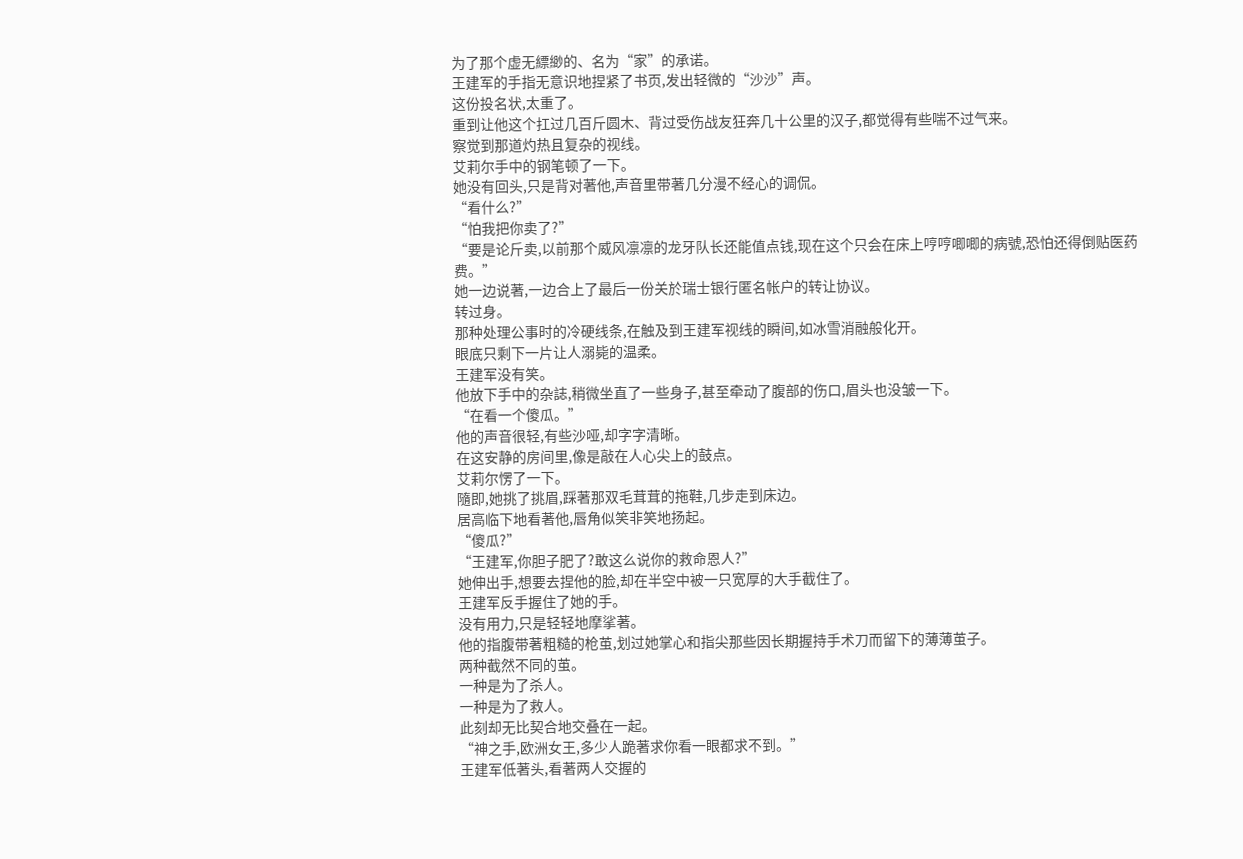为了那个虚无縹緲的、名为“家”的承诺。
王建军的手指无意识地捏紧了书页,发出轻微的“沙沙”声。
这份投名状,太重了。
重到让他这个扛过几百斤圆木、背过受伤战友狂奔几十公里的汉子,都觉得有些喘不过气来。
察觉到那道灼热且复杂的视线。
艾莉尔手中的钢笔顿了一下。
她没有回头,只是背对著他,声音里带著几分漫不经心的调侃。
“看什么?”
“怕我把你卖了?”
“要是论斤卖,以前那个威风凛凛的龙牙队长还能值点钱,现在这个只会在床上哼哼唧唧的病號,恐怕还得倒贴医药费。”
她一边说著,一边合上了最后一份关於瑞士银行匿名帐户的转让协议。
转过身。
那种处理公事时的冷硬线条,在触及到王建军视线的瞬间,如冰雪消融般化开。
眼底只剩下一片让人溺毙的温柔。
王建军没有笑。
他放下手中的杂誌,稍微坐直了一些身子,甚至牵动了腹部的伤口,眉头也没皱一下。
“在看一个傻瓜。”
他的声音很轻,有些沙哑,却字字清晰。
在这安静的房间里,像是敲在人心尖上的鼓点。
艾莉尔愣了一下。
隨即,她挑了挑眉,踩著那双毛茸茸的拖鞋,几步走到床边。
居高临下地看著他,唇角似笑非笑地扬起。
“傻瓜?”
“王建军,你胆子肥了?敢这么说你的救命恩人?”
她伸出手,想要去捏他的脸,却在半空中被一只宽厚的大手截住了。
王建军反手握住了她的手。
没有用力,只是轻轻地摩挲著。
他的指腹带著粗糙的枪茧,划过她掌心和指尖那些因长期握持手术刀而留下的薄薄茧子。
两种截然不同的茧。
一种是为了杀人。
一种是为了救人。
此刻却无比契合地交叠在一起。
“神之手,欧洲女王,多少人跪著求你看一眼都求不到。”
王建军低著头,看著两人交握的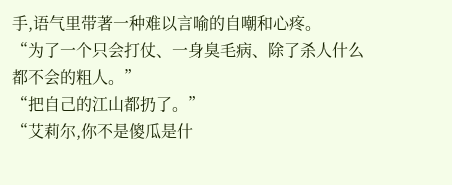手,语气里带著一种难以言喻的自嘲和心疼。
“为了一个只会打仗、一身臭毛病、除了杀人什么都不会的粗人。”
“把自己的江山都扔了。”
“艾莉尔,你不是傻瓜是什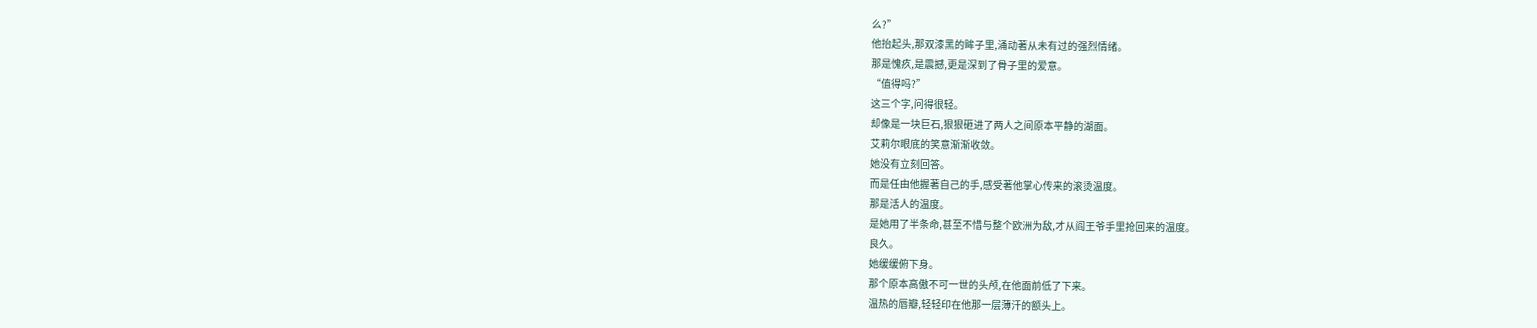么?”
他抬起头,那双漆黑的眸子里,涌动著从未有过的强烈情绪。
那是愧疚,是震撼,更是深到了骨子里的爱意。
“值得吗?”
这三个字,问得很轻。
却像是一块巨石,狠狠砸进了两人之间原本平静的湖面。
艾莉尔眼底的笑意渐渐收敛。
她没有立刻回答。
而是任由他握著自己的手,感受著他掌心传来的滚烫温度。
那是活人的温度。
是她用了半条命,甚至不惜与整个欧洲为敌,才从阎王爷手里抢回来的温度。
良久。
她缓缓俯下身。
那个原本高傲不可一世的头颅,在他面前低了下来。
温热的唇瓣,轻轻印在他那一层薄汗的额头上。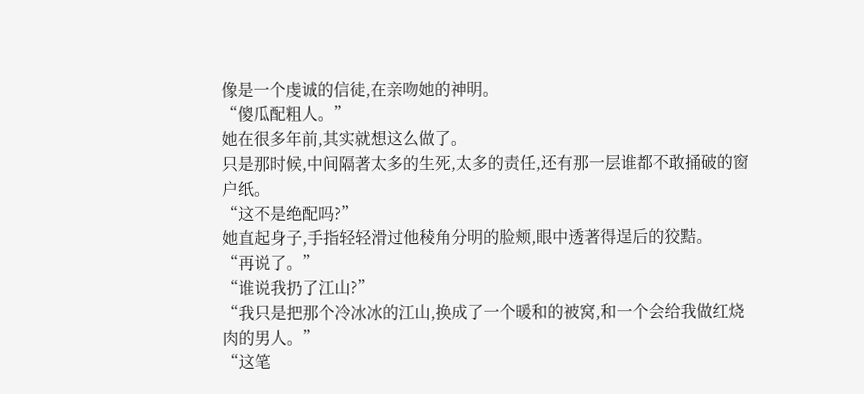像是一个虔诚的信徒,在亲吻她的神明。
“傻瓜配粗人。”
她在很多年前,其实就想这么做了。
只是那时候,中间隔著太多的生死,太多的责任,还有那一层谁都不敢捅破的窗户纸。
“这不是绝配吗?”
她直起身子,手指轻轻滑过他稜角分明的脸颊,眼中透著得逞后的狡黠。
“再说了。”
“谁说我扔了江山?”
“我只是把那个冷冰冰的江山,换成了一个暖和的被窝,和一个会给我做红烧肉的男人。”
“这笔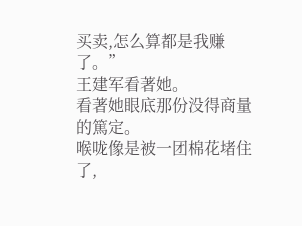买卖,怎么算都是我赚了。”
王建军看著她。
看著她眼底那份没得商量的篤定。
喉咙像是被一团棉花堵住了,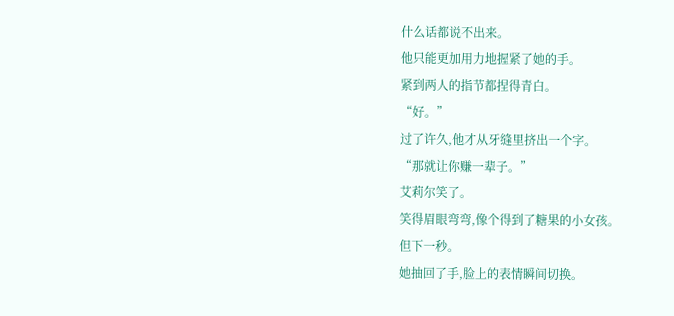什么话都说不出来。
他只能更加用力地握紧了她的手。
紧到两人的指节都捏得青白。
“好。”
过了许久,他才从牙缝里挤出一个字。
“那就让你赚一辈子。”
艾莉尔笑了。
笑得眉眼弯弯,像个得到了糖果的小女孩。
但下一秒。
她抽回了手,脸上的表情瞬间切换。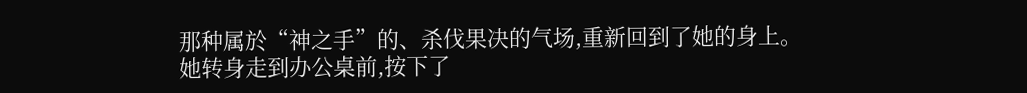那种属於“神之手”的、杀伐果决的气场,重新回到了她的身上。
她转身走到办公桌前,按下了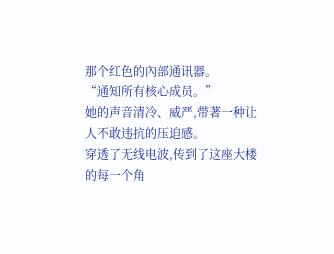那个红色的內部通讯器。
“通知所有核心成员。”
她的声音清冷、威严,带著一种让人不敢违抗的压迫感。
穿透了无线电波,传到了这座大楼的每一个角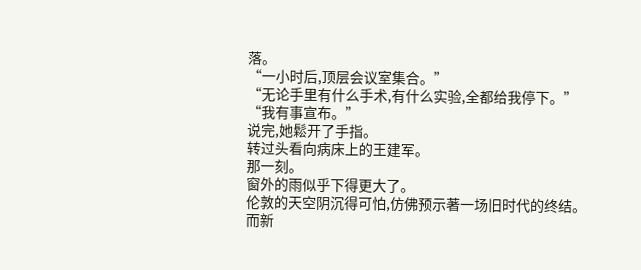落。
“一小时后,顶层会议室集合。”
“无论手里有什么手术,有什么实验,全都给我停下。”
“我有事宣布。”
说完,她鬆开了手指。
转过头看向病床上的王建军。
那一刻。
窗外的雨似乎下得更大了。
伦敦的天空阴沉得可怕,仿佛预示著一场旧时代的终结。
而新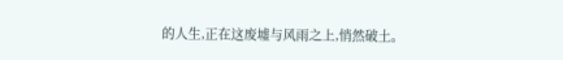的人生,正在这废墟与风雨之上,悄然破土。